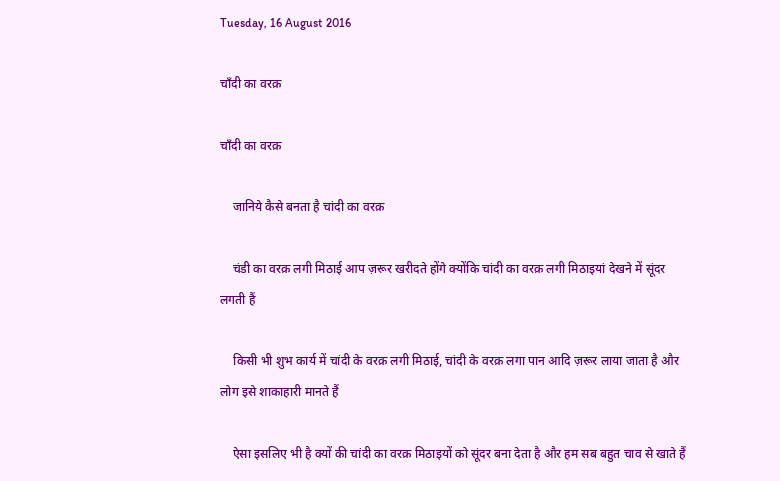Tuesday, 16 August 2016

चाँदी का वरक़

चाँदी का वरक़

    जानिये कैसे बनता है चांदी का वरक़

    चंडी का वरक़ लगी मिठाई आप ज़रूर खरीदते होंगे क्योंकि चांदी का वरक़ लगी मिठाइयां देखने में सूंदर लगती हैं

    किसी भी शुभ कार्य में चांदी के वरक़ लगी मिठाई, चांदी के वरक़ लगा पान आदि ज़रूर लाया जाता है और लोग इसे शाकाहारी मानते हैं

    ऐसा इसलिए भी है क्यों की चांदी का वरक़ मिठाइयों को सूंदर बना देता है और हम सब बहुत चाव से खाते हैं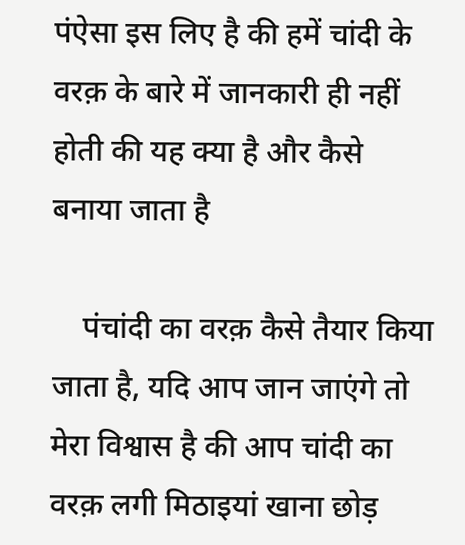पंऐसा इस लिए है की हमें चांदी के वरक़ के बारे में जानकारी ही नहीं होती की यह क्या है और कैसे बनाया जाता है

    पंचांदी का वरक़ कैसे तैयार किया जाता है, यदि आप जान जाएंगे तो मेरा विश्वास है की आप चांदी का वरक़ लगी मिठाइयां खाना छोड़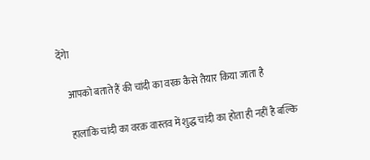देंगेा

    आपको बताते हैं की चांदी का वरक़ कैसे तैयार किया जाता है

    हालांकि चांदी का वरक़ वास्तव में शुद्ध चांदी का होता ही नहीं है बल्कि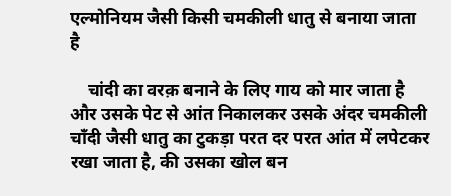एल्मोनियम जैसी किसी चमकीली धातु से बनाया जाता है

    चांदी का वरक़ बनाने के लिए गाय को मार जाता है और उसके पेट से आंत निकालकर उसके अंदर चमकीली चाँदी जैसी धातु का टुकड़ा परत दर परत आंत में लपेटकर रखा जाता है, की उसका खोल बन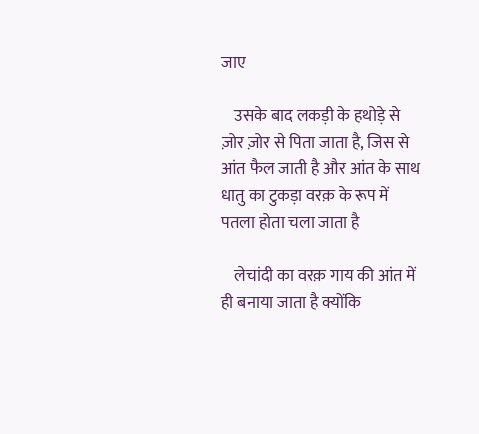जाए

    उसके बाद लकड़ी के हथोड़े से ज़ोर ज़ोर से पिता जाता है, जिस से आंत फैल जाती है और आंत के साथ धातु का टुकड़ा वरक़ के रूप में पतला होता चला जाता है

    लेचांदी का वरक़ गाय की आंत में ही बनाया जाता है क्योंकि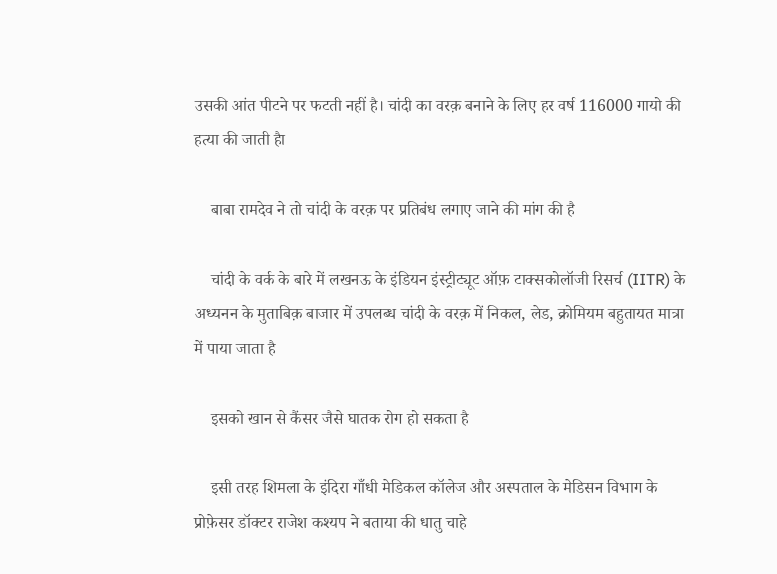उसकी आंत पीटने पर फटती नहीं है। चांदी का वरक़ बनाने के लिए हर वर्ष 116000 गायो की हत्या की जाती हैा

    बाबा रामदेव ने तो चांदी के वरक़ पर प्रतिबंध लगाए जाने की मांग की है

    चांदी के वर्क के बारे में लखनऊ के इंडियन इंस्ट्रीट्यूट ऑफ़ टाक्सकोलॉजी रिसर्च (IITR) के अध्यनन के मुताबिक़ बाजार में उपलब्ध चांदी के वरक़ में निकल, लेड, क्रोमियम बहुतायत मात्रा में पाया जाता है

    इसको खान से कैंसर जैसे घातक रोग हो सकता है

    इसी तरह शिमला के इंदिरा गाँधी मेडिकल कॉलेज और अस्पताल के मेडिसन विभाग के प्रोफ़ेसर डॉक्टर राजेश कश्यप ने बताया की धातु चाहे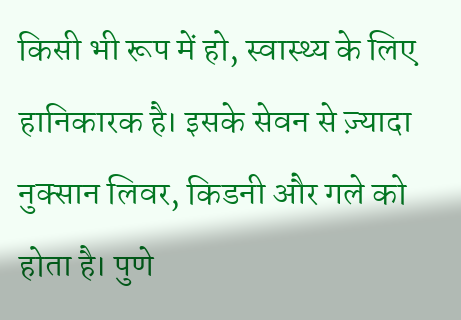किसी भी रूप में हो, स्वास्थ्य के लिए हानिकारक है। इसके सेवन से ज़्यादा नुक्सान लिवर, किडनी और गले को होता है। पुणे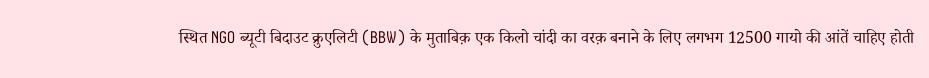स्थित NGO ब्यूटी बिदाउट क्रुएलिटी (BBW) के मुताबिक़ एक किलो चांदी का वरक़ बनाने के लिए लगभग 12500 गायो की आंतें चाहिए होती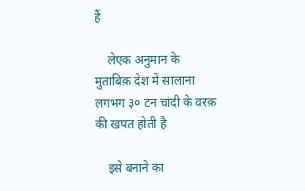हैं

    लेएक अनुमान के मुताबिक़ देश में सालाना लगभग ३० टन चांदी के वरक़ की खपत होती है

    इसे बनाने का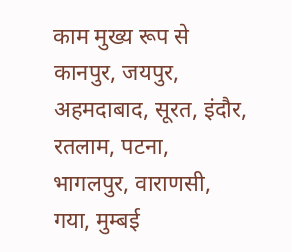काम मुख्य रूप से कानपुर, जयपुर, अहमदाबाद, सूरत, इंदौर, रतलाम, पटना, भागलपुर, वाराणसी, गया, मुम्बई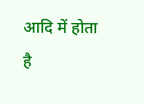आदि में होता है